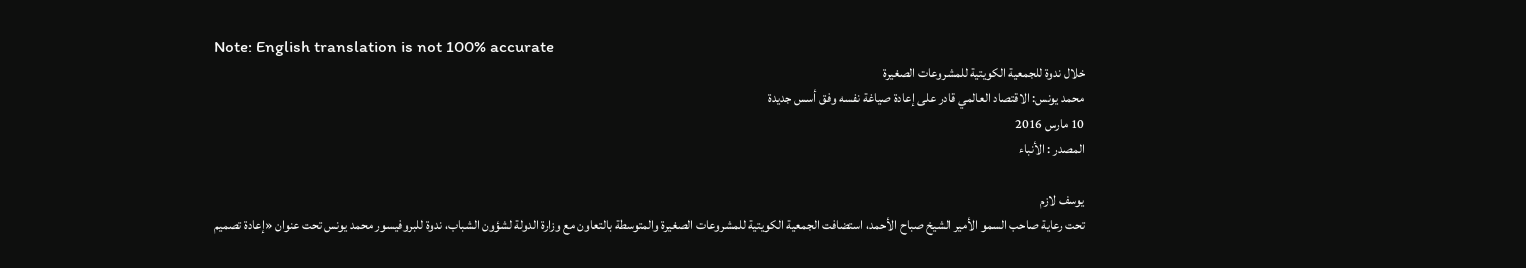Note: English translation is not 100% accurate
خلال ندوة للجمعية الكويتية للمشروعات الصغيرة
محمد يونس: الاقتصاد العالمي قادر على إعادة صياغة نفسه وفق أسس جديدة
10 مارس 2016
المصدر : الأنباء

يوسف لازم
تحت رعاية صاحب السمو الأمير الشيخ صباح الأحمد، استضافت الجمعية الكويتية للمشروعات الصغيرة والمتوسطة بالتعاون مع وزارة الدولة لشؤون الشباب، ندوة للبروفيسور محمد يونس تحت عنوان «إعادة تصميم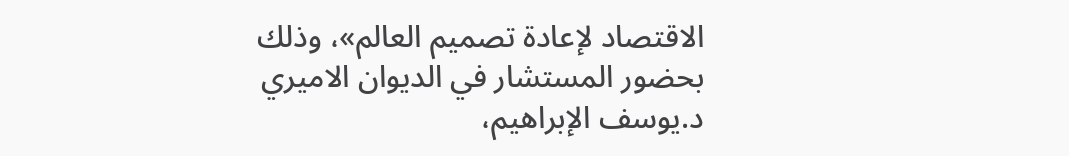الاقتصاد لإعادة تصميم العالم»، وذلك بحضور المستشار في الديوان الاميري د.يوسف الإبراهيم،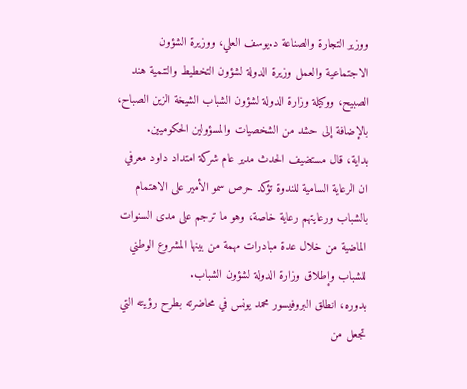ووزير التجارة والصناعة د.يوسف العلي، ووزيرة الشؤون الاجتماعية والعمل وزيرة الدولة لشؤون التخطيط والتنمية هند الصبيح، ووكيلة وزارة الدولة لشؤون الشباب الشيخة الزين الصباح، بالإضافة إلى حشد من الشخصيات والمسؤولين الحكوميين.
بداية، قال مستضيف الحدث مدير عام شركة امتداد داود معرفي ان الرعاية السامية للندوة تؤكد حرص سمو الأمير على الاهتمام بالشباب ورعايتهم رعاية خاصة، وهو ما ترجم على مدى السنوات الماضية من خلال عدة مبادرات مهمة من بينها المشروع الوطني للشباب وإطلاق وزارة الدولة لشؤون الشباب.
بدوره، انطلق البروفيسور محمد يونس في محاضرته بطرح رؤيته التي تجعل من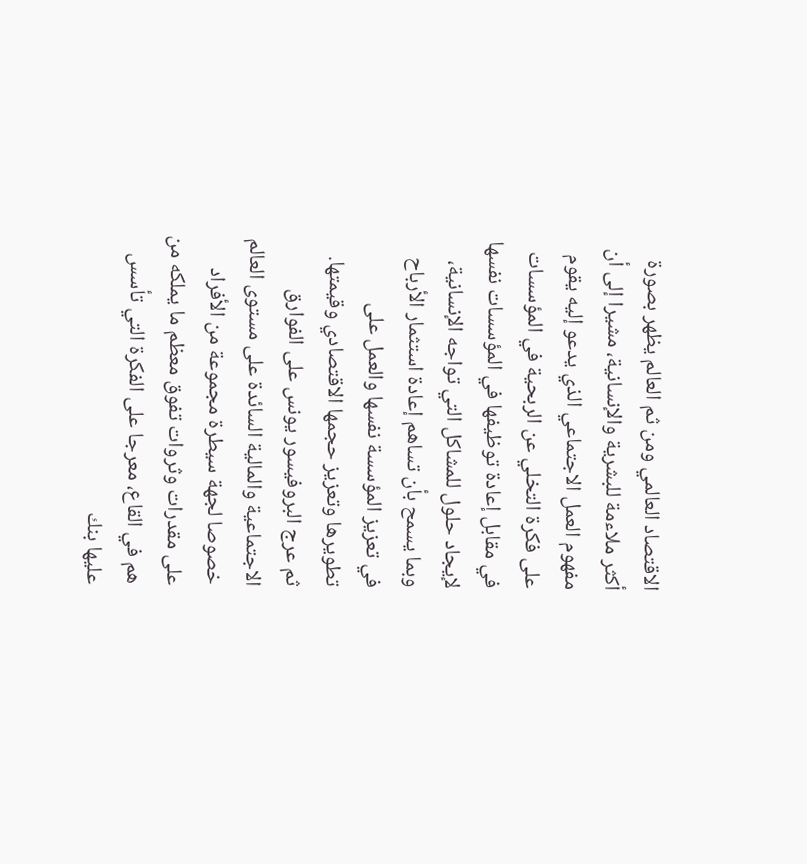الاقتصاد العالمي ومن ثم العالم يظهر بصورة أكثر ملاءمة للبشرية والإنسانية، مشيرا إلى أن مفهوم العمل الاجتماعي الذي يدعو إليه يقوم على فكرة التخلي عن الربحية في المؤسسات في مقابل إعادة توظيفها في المؤسسات نفسها لإيجاد حلول للمشاكل التي تواجه الإنسانية، وبما يسمح بأن تساهم إعادة استثمار الأرباح في تعزيز المؤسسة نفسها والعمل على تطويرها وتعزيز حجمها الاقتصادي وقيمتها.
ثم عرج البروفيسور يونس على الفوارق الاجتماعية والمالية السائدة على مستوى العالم خصوصا لجهة سيطرة مجموعة من الأفراد على مقدرات وثروات تفوق معظم ما يملكه من هم في القاع، معرجا على الفكرة التي تأسس عليها بنك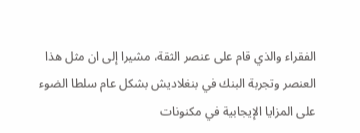الفقراء والذي قام على عنصر الثقة، مشيرا إلى ان مثل هذا العنصر وتجربة البنك في بنغلاديش بشكل عام سلطا الضوء على المزايا الإيجابية في مكنونات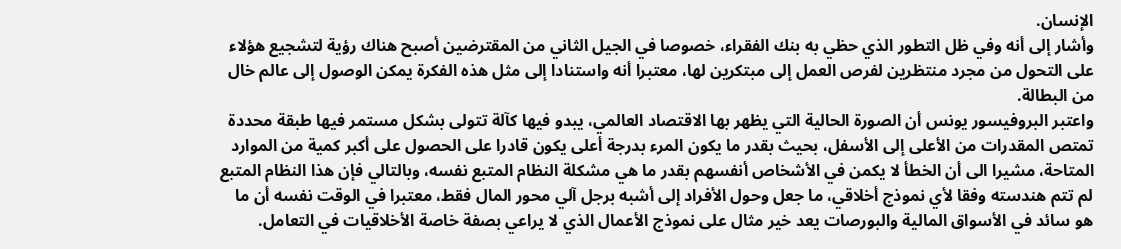الإنسان.
وأشار إلى أنه وفي ظل التطور الذي حظي به بنك الفقراء، خصوصا في الجيل الثاني من المقترضين أصبح هناك رؤية لتشجيع هؤلاء على التحول من مجرد منتظرين لفرص العمل إلى مبتكرين لها، معتبرا أنه واستنادا إلى مثل هذه الفكرة يمكن الوصول إلى عالم خال من البطالة.
واعتبر البروفيسور يونس أن الصورة الحالية التي يظهر بها الاقتصاد العالمي، يبدو فيها كآلة تتولى بشكل مستمر فيها طبقة محددة تمتص المقدرات من الأعلى إلى الأسفل، بحيث بقدر ما يكون المرء بدرجة أعلى يكون قادرا على الحصول على أكبر كمية من الموارد المتاحة، مشيرا الى أن الخطأ لا يكمن في الأشخاص أنفسهم بقدر ما هي مشكلة النظام المتبع نفسه، وبالتالي فإن هذا النظام المتبع لم تتم هندسته وفقا لأي نموذج أخلاقي، ما جعل وحول الأفراد إلى أشبه برجل آلي محور المال فقط، معتبرا في الوقت نفسه أن ما هو سائد في الأسواق المالية والبورصات يعد خير مثال على نموذج الأعمال الذي لا يراعي بصفة خاصة الأخلاقيات في التعامل.